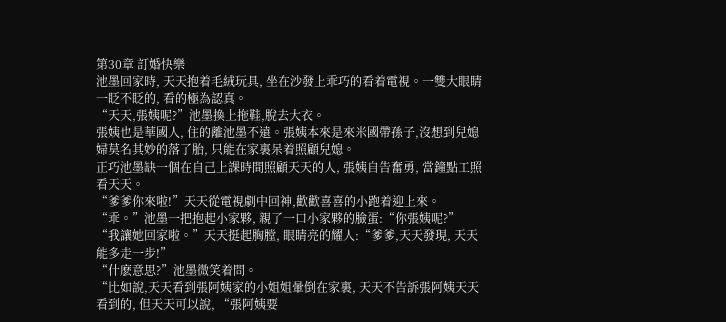第30章 訂婚快樂
池墨回家時, 天天抱着毛絨玩具, 坐在沙發上乖巧的看着電視。一雙大眼睛一眨不眨的, 看的極為認真。
“天天,張姨呢?”池墨換上拖鞋,脫去大衣。
張姨也是華國人, 住的離池墨不遠。張姨本來是來米國帶孫子,沒想到兒媳婦莫名其妙的落了胎, 只能在家裏呆着照顧兒媳。
正巧池墨缺一個在自己上課時間照顧天天的人, 張姨自告奮勇, 當鐘點工照看天天。
“爹爹你來啦!”天天從電視劇中回神,歡歡喜喜的小跑着迎上來。
“乖。”池墨一把抱起小家夥, 親了一口小家夥的臉蛋:“你張姨呢?”
“我讓她回家啦。”天天挺起胸膛, 眼睛亮的耀人:“爹爹,天天發現, 天天能多走一步!”
“什麽意思?”池墨微笑着問。
“比如說,天天看到張阿姨家的小姐姐暈倒在家裏, 天天不告訴張阿姨天天看到的, 但天天可以說, “張阿姨要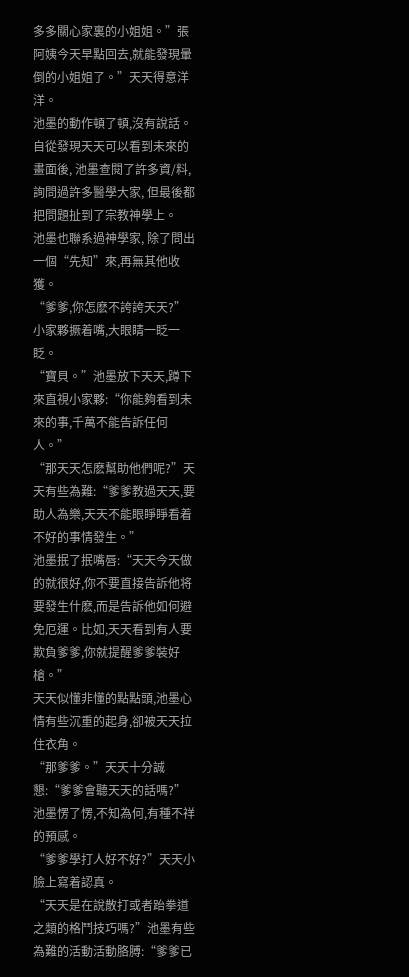多多關心家裏的小姐姐。”張阿姨今天早點回去,就能發現暈倒的小姐姐了。”天天得意洋洋。
池墨的動作頓了頓,沒有說話。
自從發現天天可以看到未來的畫面後, 池墨查閱了許多資/料, 詢問過許多醫學大家, 但最後都把問題扯到了宗教神學上。
池墨也聯系過神學家, 除了問出一個“先知”來,再無其他收獲。
“爹爹,你怎麽不誇誇天天?”小家夥撅着嘴,大眼睛一眨一眨。
“寶貝。”池墨放下天天,蹲下來直視小家夥:“你能夠看到未來的事,千萬不能告訴任何人。”
“那天天怎麽幫助他們呢?”天天有些為難:“爹爹教過天天,要助人為樂,天天不能眼睜睜看着不好的事情發生。”
池墨抿了抿嘴唇:“天天今天做的就很好,你不要直接告訴他将要發生什麽,而是告訴他如何避免厄運。比如,天天看到有人要欺負爹爹,你就提醒爹爹裝好槍。”
天天似懂非懂的點點頭,池墨心情有些沉重的起身,卻被天天拉住衣角。
“那爹爹。”天天十分誠懇:“爹爹會聽天天的話嗎?”
池墨愣了愣,不知為何,有種不祥的預感。
“爹爹學打人好不好?”天天小臉上寫着認真。
“天天是在說散打或者跆拳道之類的格鬥技巧嗎?”池墨有些為難的活動活動胳膊:“爹爹已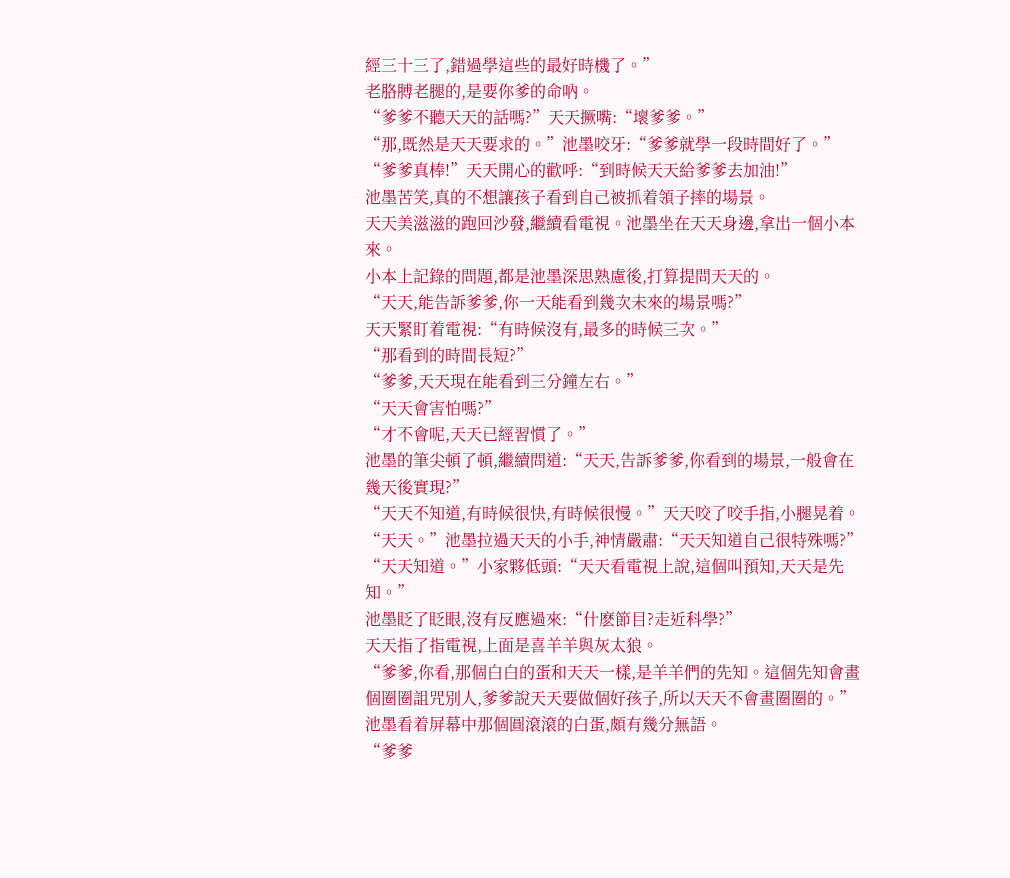經三十三了,錯過學這些的最好時機了。”
老胳膊老腿的,是要你爹的命吶。
“爹爹不聽天天的話嗎?”天天撅嘴:“壞爹爹。”
“那,既然是天天要求的。”池墨咬牙:“爹爹就學一段時間好了。”
“爹爹真棒!”天天開心的歡呼:“到時候天天給爹爹去加油!”
池墨苦笑,真的不想讓孩子看到自己被抓着領子摔的場景。
天天美滋滋的跑回沙發,繼續看電視。池墨坐在天天身邊,拿出一個小本來。
小本上記錄的問題,都是池墨深思熟慮後,打算提問天天的。
“天天,能告訴爹爹,你一天能看到幾次未來的場景嗎?”
天天緊盯着電視:“有時候沒有,最多的時候三次。”
“那看到的時間長短?”
“爹爹,天天現在能看到三分鐘左右。”
“天天會害怕嗎?”
“才不會呢,天天已經習慣了。”
池墨的筆尖頓了頓,繼續問道:“天天,告訴爹爹,你看到的場景,一般會在幾天後實現?”
“天天不知道,有時候很快,有時候很慢。”天天咬了咬手指,小腿晃着。
“天天。”池墨拉過天天的小手,神情嚴肅:“天天知道自己很特殊嗎?”
“天天知道。”小家夥低頭:“天天看電視上說,這個叫預知,天天是先知。”
池墨眨了眨眼,沒有反應過來:“什麽節目?走近科學?”
天天指了指電視,上面是喜羊羊與灰太狼。
“爹爹,你看,那個白白的蛋和天天一樣,是羊羊們的先知。這個先知會畫個圈圈詛咒別人,爹爹說天天要做個好孩子,所以天天不會畫圈圈的。”
池墨看着屏幕中那個圓滾滾的白蛋,頗有幾分無語。
“爹爹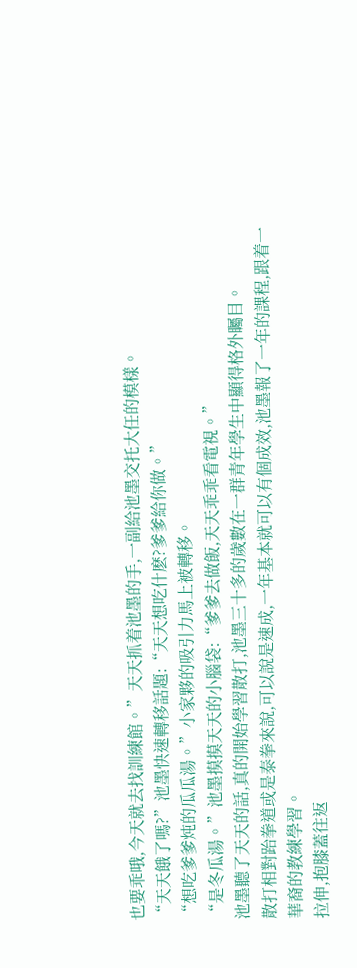也要乖哦,今天就去找訓練館。”天天抓着池墨的手,一副給池墨交托大任的模樣。
“天天餓了嗎?”池墨快速轉移話題:“天天想吃什麽?爹爹給你做。”
“想吃爹爹炖的瓜瓜湯。”小家夥的吸引力馬上被轉移。
“是冬瓜湯。”池墨摸摸天天的小腦袋:“爹爹去做飯,天天乖乖看電視。”
池墨聽了天天的話,真的開始學習散打,池墨三十多的歲數在一群青年學生中顯得格外矚目。
散打相對跆拳道或是泰拳來說,可以說是速成,一年基本就可以有個成效,池墨報了一年的課程,跟着一華裔的教練學習。
拉伸,抱膝蓋往返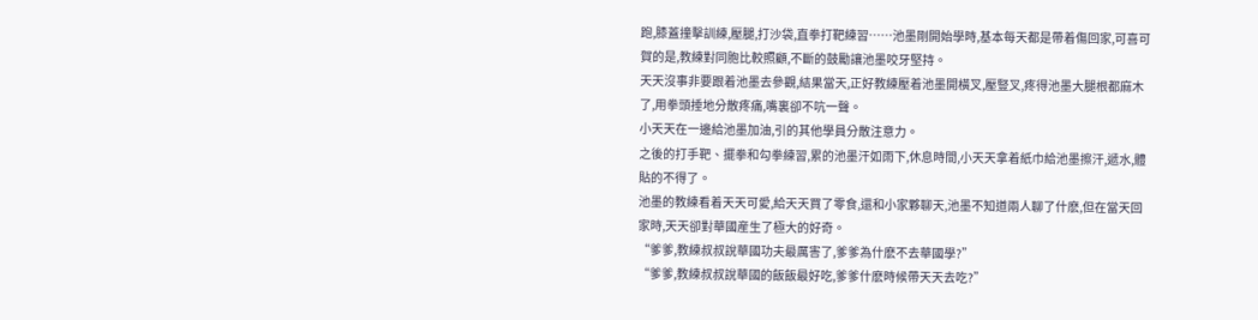跑,膝蓋撞擊訓練,壓腿,打沙袋,直拳打靶練習……池墨剛開始學時,基本每天都是帶着傷回家,可喜可賀的是,教練對同胞比較照顧,不斷的鼓勵讓池墨咬牙堅持。
天天沒事非要跟着池墨去參觀,結果當天,正好教練壓着池墨開橫叉,壓豎叉,疼得池墨大腿根都麻木了,用拳頭捶地分散疼痛,嘴裏卻不吭一聲。
小天天在一邊給池墨加油,引的其他學員分散注意力。
之後的打手靶、擺拳和勾拳練習,累的池墨汗如雨下,休息時間,小天天拿着紙巾給池墨擦汗,遞水,體貼的不得了。
池墨的教練看着天天可愛,給天天買了零食,還和小家夥聊天,池墨不知道兩人聊了什麽,但在當天回家時,天天卻對華國産生了極大的好奇。
“爹爹,教練叔叔說華國功夫最厲害了,爹爹為什麽不去華國學?”
“爹爹,教練叔叔說華國的飯飯最好吃,爹爹什麽時候帶天天去吃?”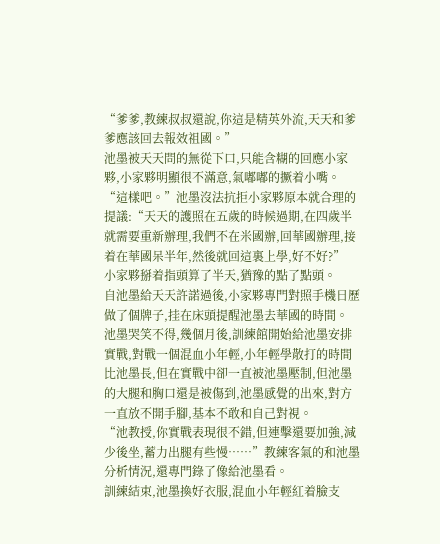“爹爹,教練叔叔還說,你這是精英外流,天天和爹爹應該回去報效祖國。”
池墨被天天問的無從下口,只能含糊的回應小家夥,小家夥明顯很不滿意,氣嘟嘟的撅着小嘴。
“這樣吧。”池墨沒法抗拒小家夥原本就合理的提議:“天天的護照在五歲的時候過期,在四歲半就需要重新辦理,我們不在米國辦,回華國辦理,接着在華國呆半年,然後就回這裏上學,好不好?”
小家夥掰着指頭算了半天,猶豫的點了點頭。
自池墨給天天許諾過後,小家夥專門對照手機日歷做了個牌子,挂在床頭提醒池墨去華國的時間。
池墨哭笑不得,幾個月後,訓練館開始給池墨安排實戰,對戰一個混血小年輕,小年輕學散打的時間比池墨長,但在實戰中卻一直被池墨壓制,但池墨的大腿和胸口還是被傷到,池墨感覺的出來,對方一直放不開手腳,基本不敢和自己對視。
“池教授,你實戰表現很不錯,但連擊還要加強,減少後坐,蓄力出腿有些慢……”教練客氣的和池墨分析情況,還專門錄了像給池墨看。
訓練結束,池墨換好衣服,混血小年輕紅着臉支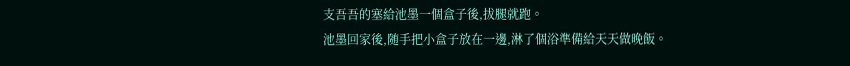支吾吾的塞給池墨一個盒子後,拔腿就跑。
池墨回家後,随手把小盒子放在一邊,淋了個浴準備給天天做晚飯。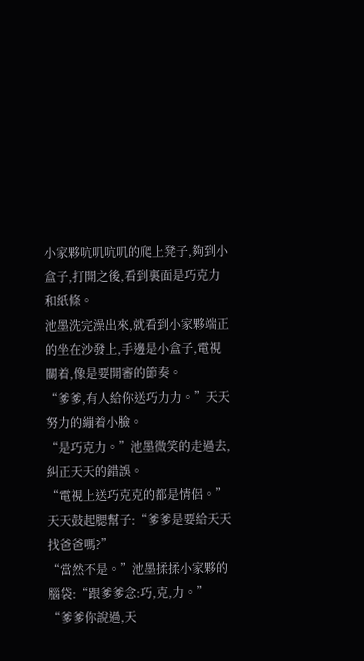小家夥吭叽吭叽的爬上凳子,夠到小盒子,打開之後,看到裏面是巧克力和紙條。
池墨洗完澡出來,就看到小家夥端正的坐在沙發上,手邊是小盒子,電視關着,像是要開審的節奏。
“爹爹,有人給你送巧力力。”天天努力的繃着小臉。
“是巧克力。”池墨微笑的走過去,糾正天天的錯誤。
“電視上送巧克克的都是情侶。”天天鼓起腮幫子:“爹爹是要給天天找爸爸嗎?”
“當然不是。”池墨揉揉小家夥的腦袋:“跟爹爹念:巧,克,力。”
“爹爹你說過,天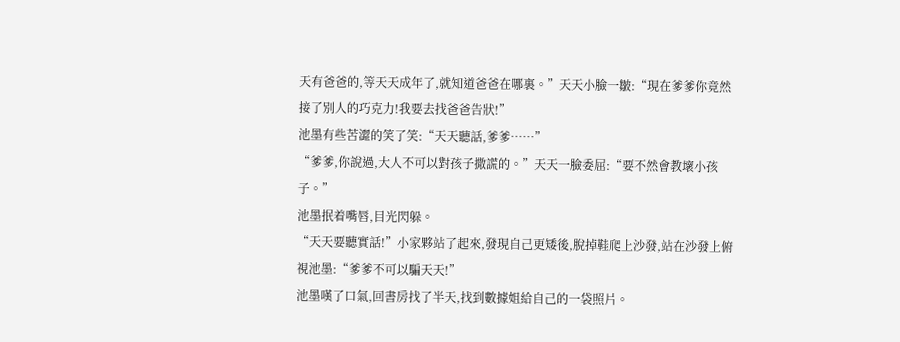天有爸爸的,等天天成年了,就知道爸爸在哪裏。”天天小臉一皺:“現在爹爹你竟然接了別人的巧克力!我要去找爸爸告狀!”
池墨有些苦澀的笑了笑:“天天聽話,爹爹……”
“爹爹,你說過,大人不可以對孩子撒謊的。”天天一臉委屈:“要不然會教壞小孩子。”
池墨抿着嘴唇,目光閃躲。
“天天要聽實話!”小家夥站了起來,發現自己更矮後,脫掉鞋爬上沙發,站在沙發上俯視池墨:“爹爹不可以騙天天!”
池墨嘆了口氣,回書房找了半天,找到數據姐給自己的一袋照片。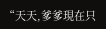“天天,爹爹現在只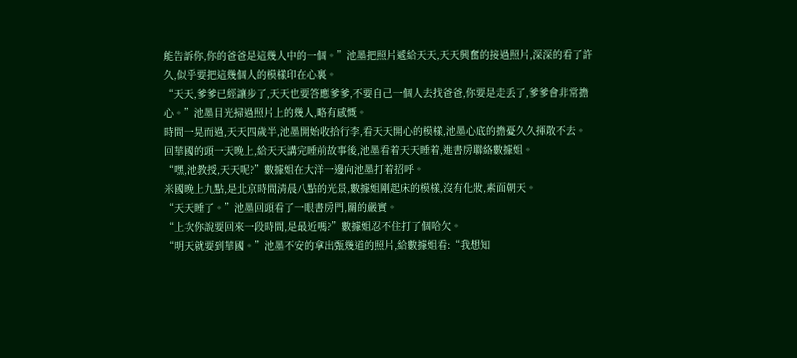能告訴你,你的爸爸是這幾人中的一個。”池墨把照片遞給天天,天天興奮的接過照片,深深的看了許久,似乎要把這幾個人的模樣印在心裏。
“天天,爹爹已經讓步了,天天也要答應爹爹,不要自己一個人去找爸爸,你要是走丢了,爹爹會非常擔心。”池墨目光掃過照片上的幾人,略有感慨。
時間一晃而過,天天四歲半,池墨開始收拾行李,看天天開心的模樣,池墨心底的擔憂久久揮散不去。
回華國的頭一天晚上,給天天講完睡前故事後,池墨看着天天睡着,進書房聯絡數據姐。
“嘿,池教授,天天呢?”數據姐在大洋一邊向池墨打着招呼。
米國晚上九點,是北京時間清晨八點的光景,數據姐剛起床的模樣,沒有化妝,素面朝天。
“天天睡了。”池墨回頭看了一眼書房門,關的嚴實。
“上次你說要回來一段時間,是最近嗎?”數據姐忍不住打了個哈欠。
“明天就要到華國。”池墨不安的拿出甄幾道的照片,給數據姐看:“我想知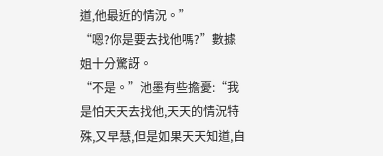道,他最近的情況。”
“嗯?你是要去找他嗎?”數據姐十分驚訝。
“不是。”池墨有些擔憂:“我是怕天天去找他,天天的情況特殊,又早慧,但是如果天天知道,自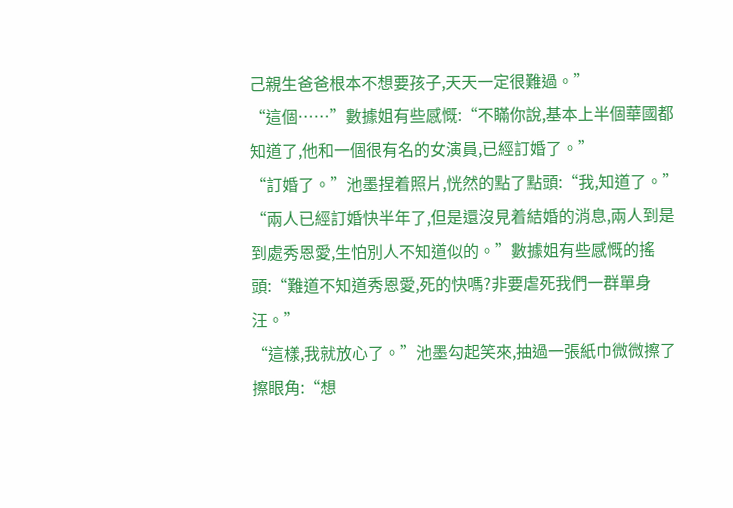己親生爸爸根本不想要孩子,天天一定很難過。”
“這個……”數據姐有些感慨:“不瞞你說,基本上半個華國都知道了,他和一個很有名的女演員,已經訂婚了。”
“訂婚了。”池墨捏着照片,恍然的點了點頭:“我,知道了。”
“兩人已經訂婚快半年了,但是還沒見着結婚的消息,兩人到是到處秀恩愛,生怕別人不知道似的。”數據姐有些感慨的搖頭:“難道不知道秀恩愛,死的快嗎?非要虐死我們一群單身汪。”
“這樣,我就放心了。”池墨勾起笑來,抽過一張紙巾微微擦了擦眼角:“想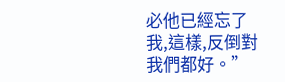必他已經忘了我,這樣,反倒對我們都好。”